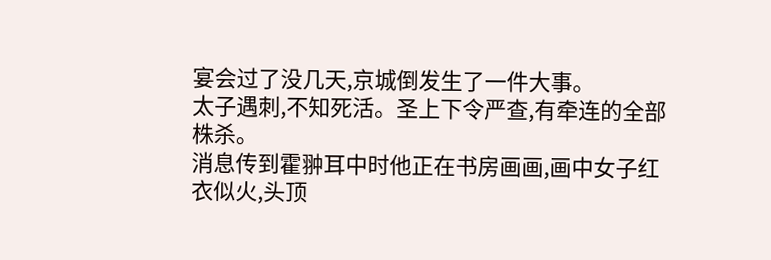宴会过了没几天,京城倒发生了一件大事。
太子遇刺,不知死活。圣上下令严查,有牵连的全部株杀。
消息传到霍翀耳中时他正在书房画画,画中女子红衣似火,头顶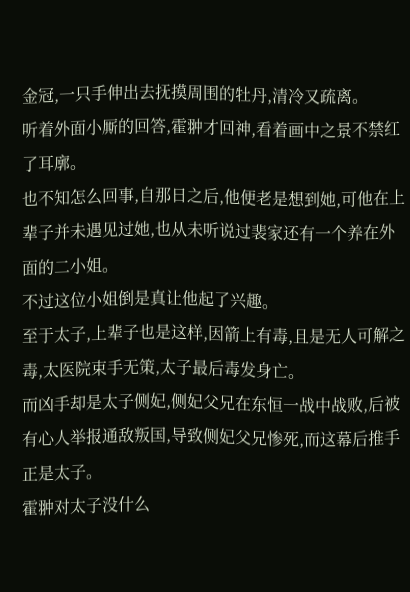金冠,一只手伸出去抚摸周围的牡丹,清冷又疏离。
听着外面小厮的回答,霍翀才回神,看着画中之景不禁红了耳廓。
也不知怎么回事,自那日之后,他便老是想到她,可他在上辈子并未遇见过她,也从未听说过裴家还有一个养在外面的二小姐。
不过这位小姐倒是真让他起了兴趣。
至于太子,上辈子也是这样,因箭上有毒,且是无人可解之毒,太医院束手无策,太子最后毒发身亡。
而凶手却是太子侧妃,侧妃父兄在东恒一战中战败,后被有心人举报通敌叛国,导致侧妃父兄惨死,而这幕后推手正是太子。
霍翀对太子没什么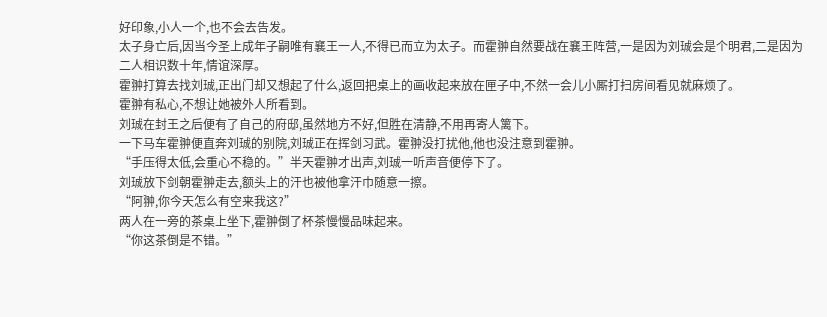好印象,小人一个,也不会去告发。
太子身亡后,因当今圣上成年子嗣唯有襄王一人,不得已而立为太子。而霍翀自然要战在襄王阵营,一是因为刘珹会是个明君,二是因为二人相识数十年,情谊深厚。
霍翀打算去找刘珹,正出门却又想起了什么,返回把桌上的画收起来放在匣子中,不然一会儿小厮打扫房间看见就麻烦了。
霍翀有私心,不想让她被外人所看到。
刘珹在封王之后便有了自己的府邸,虽然地方不好,但胜在清静,不用再寄人篱下。
一下马车霍翀便直奔刘珹的别院,刘珹正在挥剑习武。霍翀没打扰他,他也没注意到霍翀。
“手压得太低,会重心不稳的。”半天霍翀才出声,刘珹一听声音便停下了。
刘珹放下剑朝霍翀走去,额头上的汗也被他拿汗巾随意一擦。
“阿翀,你今天怎么有空来我这?”
两人在一旁的茶桌上坐下,霍翀倒了杯茶慢慢品味起来。
“你这茶倒是不错。”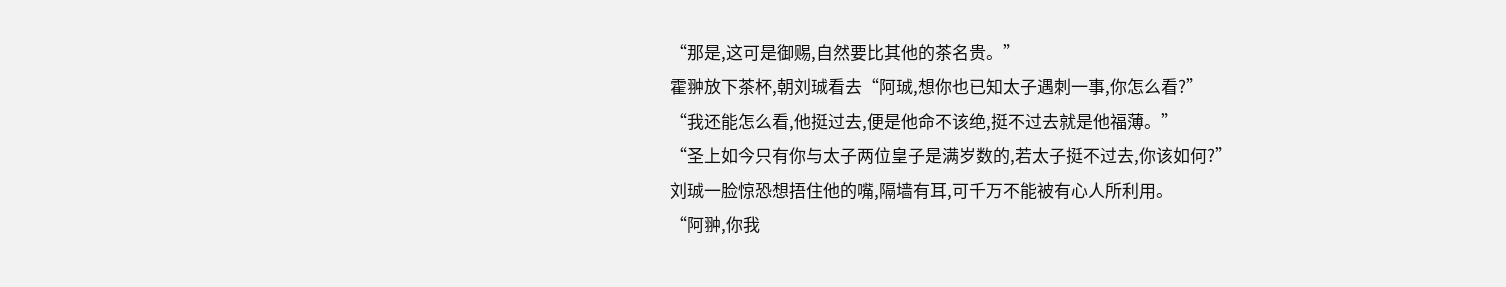“那是,这可是御赐,自然要比其他的茶名贵。”
霍翀放下茶杯,朝刘珹看去“阿珹,想你也已知太子遇刺一事,你怎么看?”
“我还能怎么看,他挺过去,便是他命不该绝,挺不过去就是他福薄。”
“圣上如今只有你与太子两位皇子是满岁数的,若太子挺不过去,你该如何?”
刘珹一脸惊恐想捂住他的嘴,隔墙有耳,可千万不能被有心人所利用。
“阿翀,你我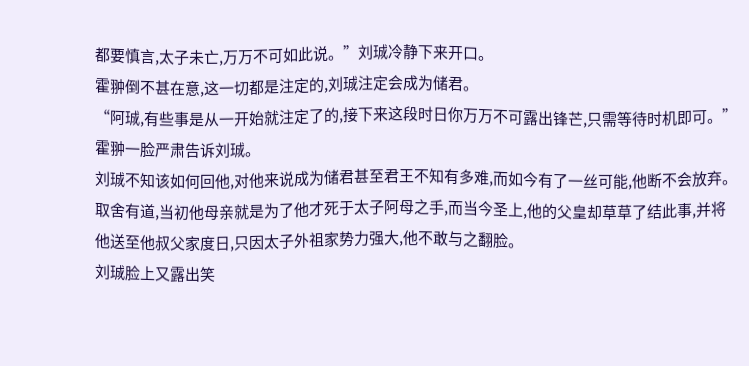都要慎言,太子未亡,万万不可如此说。”刘珹冷静下来开口。
霍翀倒不甚在意,这一切都是注定的,刘珹注定会成为储君。
“阿珹,有些事是从一开始就注定了的,接下来这段时日你万万不可露出锋芒,只需等待时机即可。”霍翀一脸严肃告诉刘珹。
刘珹不知该如何回他,对他来说成为储君甚至君王不知有多难,而如今有了一丝可能,他断不会放弃。
取舍有道,当初他母亲就是为了他才死于太子阿母之手,而当今圣上,他的父皇却草草了结此事,并将他送至他叔父家度日,只因太子外祖家势力强大,他不敢与之翻脸。
刘珹脸上又露出笑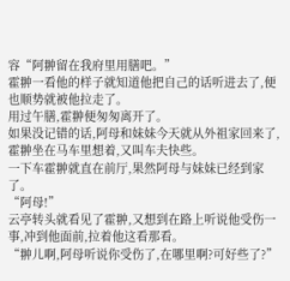容“阿翀留在我府里用膳吧。”
霍翀一看他的样子就知道他把自己的话听进去了,便也顺势就被他拉走了。
用过午膳,霍翀便匆匆离开了。
如果没记错的话,阿母和妹妹今天就从外祖家回来了,霍翀坐在马车里想着,又叫车夫快些。
一下车霍翀就直在前厅,果然阿母与妹妹已经到家了。
“阿母!”
云亭转头就看见了霍翀,又想到在路上听说他受伤一事,冲到他面前,拉着他这看那看。
“翀儿啊,阿母听说你受伤了,在哪里啊?可好些了?”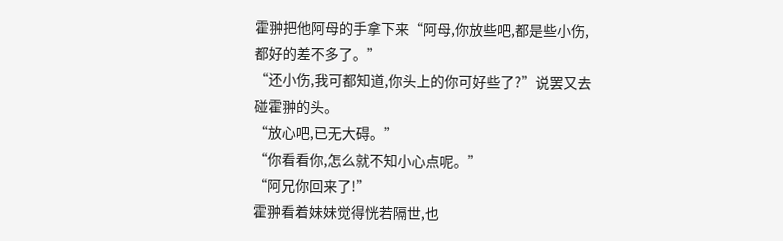霍翀把他阿母的手拿下来“阿母,你放些吧,都是些小伤,都好的差不多了。”
“还小伤,我可都知道,你头上的你可好些了?”说罢又去碰霍翀的头。
“放心吧,已无大碍。”
“你看看你,怎么就不知小心点呢。”
“阿兄你回来了!”
霍翀看着妹妹觉得恍若隔世,也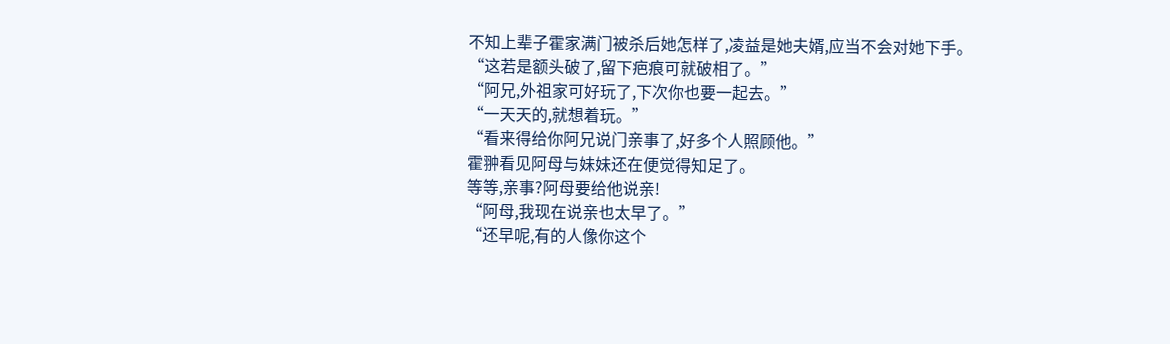不知上辈子霍家满门被杀后她怎样了,凌益是她夫婿,应当不会对她下手。
“这若是额头破了,留下疤痕可就破相了。”
“阿兄,外祖家可好玩了,下次你也要一起去。”
“一天天的,就想着玩。”
“看来得给你阿兄说门亲事了,好多个人照顾他。”
霍翀看见阿母与妹妹还在便觉得知足了。
等等,亲事?阿母要给他说亲!
“阿母,我现在说亲也太早了。”
“还早呢,有的人像你这个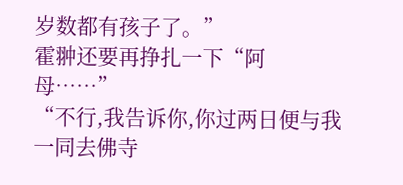岁数都有孩子了。”
霍翀还要再挣扎一下“阿母……”
“不行,我告诉你,你过两日便与我一同去佛寺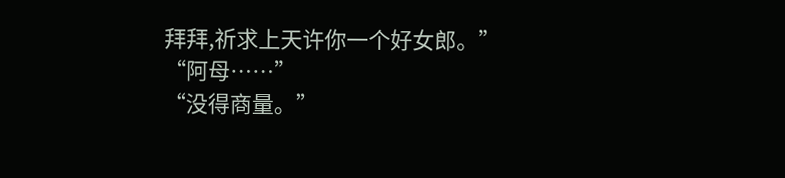拜拜,祈求上天许你一个好女郎。”
“阿母……”
“没得商量。”